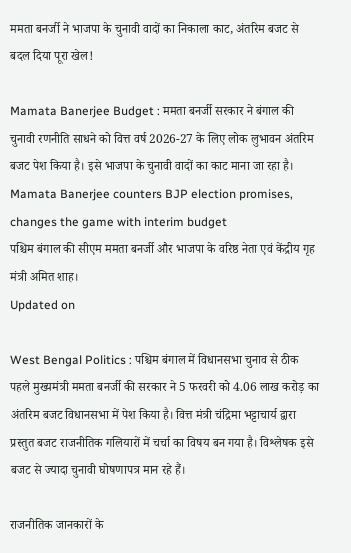ममता बनर्जी ने भाजपा के चुनावी वादों का निकाला काट, अंतरिम बजट से बदल दिया पूरा खेल!

Mamata Banerjee Budget : ममता बनर्जी सरकार ने बंगाल की चुनावी रणनीति साधने को वित्त वर्ष 2026-27 के लिए लोक लुभावन अंतरिम बजट पेश किया है। इसे भाजपा के चुनावी वादों का काट माना जा रहा है।
Mamata Banerjee counters BJP election promises, changes the game with interim budget
पश्चिम बंगाल की सीएम ममता बनर्जी और भाजपा के वरिष्ठ नेता एवं केंद्रीय गृह मंत्री अमित शाह।
Updated on

West Bengal Politics : पश्चिम बंगाल में विधानसभा चुनाव से ठीक पहले मुख्यमंत्री ममता बनर्जी की सरकार ने 5 फरवरी को 4.06 लाख करोड़ का अंतरिम बजट विधानसभा में पेश किया है। वित्त मंत्री चंद्रिमा भट्टाचार्य द्वारा प्रस्तुत बजट राजनीतिक गलियारों में चर्चा का विषय बन गया है। विश्लेषक इसे बजट से ज्यादा चुनावी घोषणापत्र मान रहे हैं।

राजनीतिक जानकारों के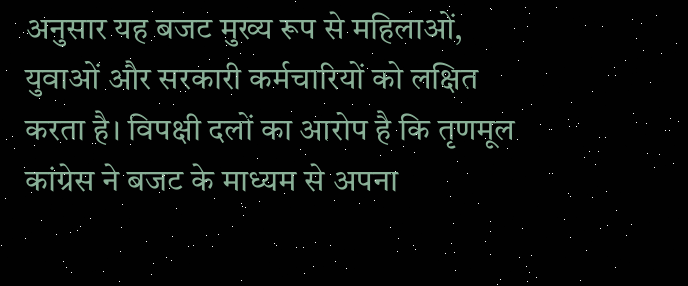अनुसार यह बजट मुख्य रूप से महिलाओं, युवाओं और सरकारी कर्मचारियों को लक्षित करता है। विपक्षी दलों का आरोप है कि तृणमूल कांग्रेस ने बजट के माध्यम से अपना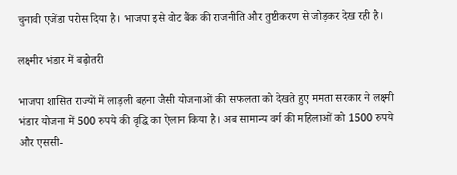चुनावी एजेंडा परोस दिया है। भाजपा इसे वोट बैंक की राजनीति और तुष्टीकरण से जोड़कर देख रही है।

लक्ष्मीर भंडार में बढ़ोतरी

भाजपा शासित राज्यों में लाड़ली बहना जैसी योजनाओं की सफलता को देखते हुए ममता सरकार ने लक्ष्मी भंडार योजना में 500 रुपये की वृद्धि का ऐलान किया है। अब सामान्य वर्ग की महिलाओं को 1500 रुपये और एससी-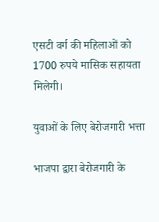एसटी वर्ग की महिलाओं को 1700 रुपये मासिक सहायता मिलेगी।

युवाओं के लिए बेरोजगारी भत्ता

भाजपा द्वारा बेरोजगारी के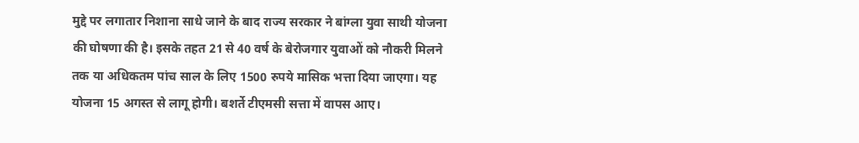मुद्दे पर लगातार निशाना साधे जाने के बाद राज्य सरकार ने बांग्ला युवा साथी योजना की घोषणा की है। इसके तहत 21 से 40 वर्ष के बेरोजगार युवाओं को नौकरी मिलने तक या अधिकतम पांच साल के लिए 1500 रुपये मासिक भत्ता दिया जाएगा। यह योजना 15 अगस्त से लागू होगी। बशर्ते टीएमसी सत्ता में वापस आए।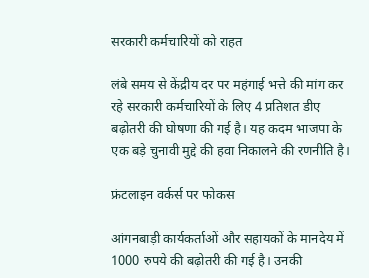सरकारी कर्मचारियों को राहत

लंबे समय से केंद्रीय दर पर महंगाई भत्ते की मांग कर रहे सरकारी कर्मचारियों के लिए 4 प्रतिशत डीए बढ़ोतरी की घोषणा की गई है। यह कदम भाजपा के एक बड़े चुनावी मुद्दे की हवा निकालने की रणनीति है।

फ्रंटलाइन वर्कर्स पर फोकस

आंगनबाड़ी कार्यकर्ताओं और सहायकों के मानदेय में 1000 रुपये की बढ़ोतरी की गई है। उनकी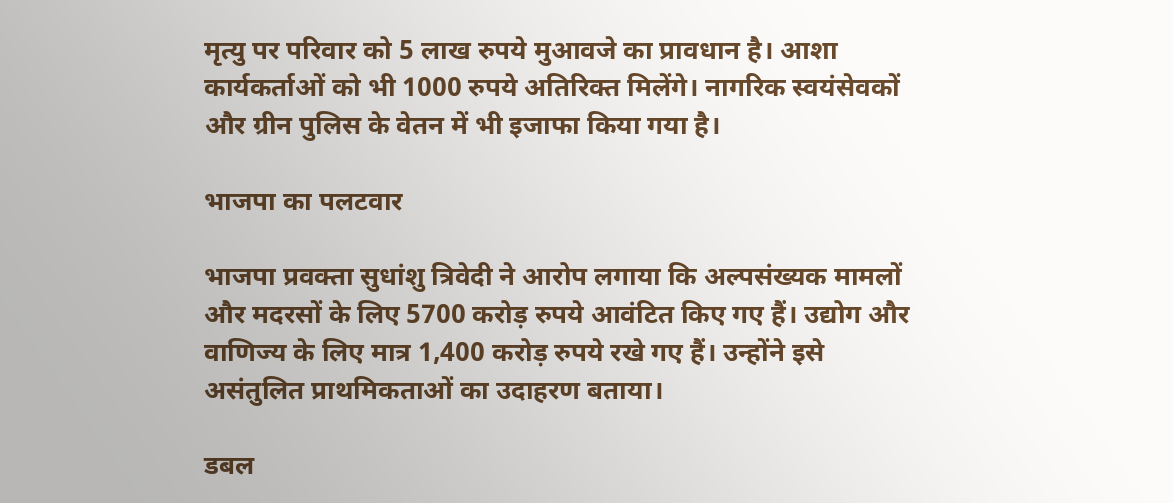मृत्यु पर परिवार को 5 लाख रुपये मुआवजे का प्रावधान है। आशा कार्यकर्ताओं को भी 1000 रुपये अतिरिक्त मिलेंगे। नागरिक स्वयंसेवकों और ग्रीन पुलिस के वेतन में भी इजाफा किया गया है।

भाजपा का पलटवार

भाजपा प्रवक्ता सुधांशु त्रिवेदी ने आरोप लगाया कि अल्पसंख्यक मामलों और मदरसों के लिए 5700 करोड़ रुपये आवंटित किए गए हैं। उद्योग और वाणिज्य के लिए मात्र 1,400 करोड़ रुपये रखे गए हैं। उन्होंने इसे असंतुलित प्राथमिकताओं का उदाहरण बताया।

डबल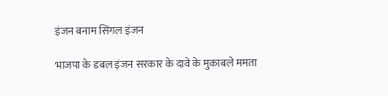इंजन बनाम सिंगल इंजन

भाजपा के डबल इंजन सरकार के दावे के मुकाबले ममता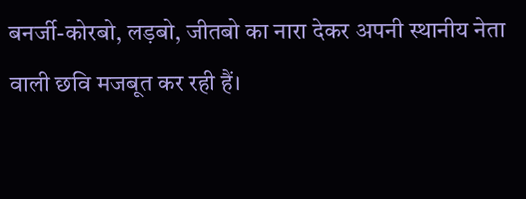बनर्जी-कोरबो, लड़बो, जीतबो का नारा देकर अपनी स्थानीय नेता वाली छवि मजबूत कर रही हैं।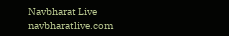Navbharat Live
navbharatlive.com